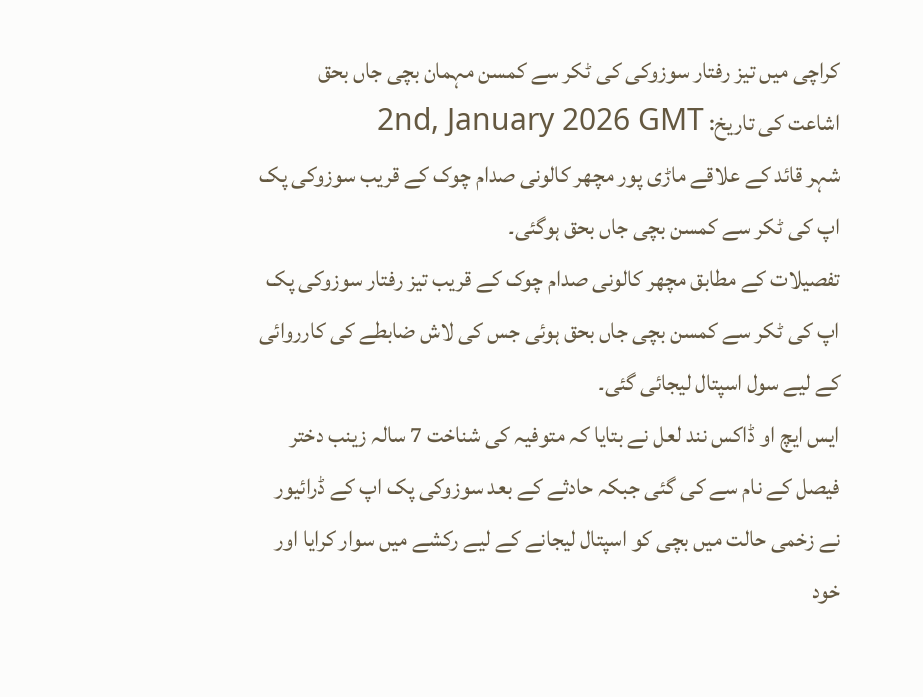کراچی میں تیز رفتار سوزوکی کی ٹکر سے کمسن مہمان بچی جاں بحق
اشاعت کی تاریخ: 2nd, January 2026 GMT
شہر قائد کے علاقے ماڑی پور مچھر کالونی صدام چوک کے قریب سوزوکی پک اپ کی ٹکر سے کمسن بچی جاں بحق ہوگئی۔
تفصیلات کے مطابق مچھر کالونی صدام چوک کے قریب تیز رفتار سوزوکی پک اپ کی ٹکر سے کمسن بچی جاں بحق ہوئی جس کی لاش ضابطے کی کارروائی کے لیے سول اسپتال لیجائی گئی۔
ایس ایچ او ڈاکس نند لعل نے بتایا کہ متوفیہ کی شناخت 7 سالہ زینب دختر فیصل کے نام سے کی گئی جبکہ حادثے کے بعد سوزوکی پک اپ کے ڈرائیور نے زخمی حالت میں بچی کو اسپتال لیجانے کے لیے رکشے میں سوار کرایا اور خود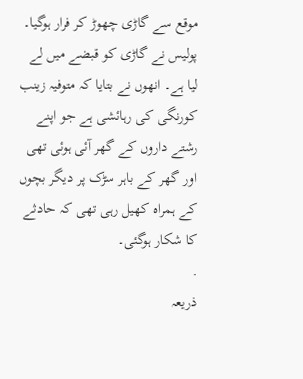موقع سے گاڑی چھوڑ کر فرار ہوگیا۔
پولیس نے گاڑی کو قبضے میں لے لیا ہے۔ انھوں نے بتایا کہ متوفیہ زینب کورنگی کی رہائشی ہے جو اپنے رشتے داروں کے گھر آئی ہوئی تھی اور گھر کے باہر سڑک پر دیگر بچوں کے ہمراہ کھیل رہی تھی کہ حادثے کا شکار ہوگئی۔
.
ذریعہ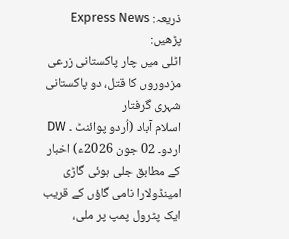ذریعہ: Express News
پڑھیں:
اٹلی میں چار پاکستانی زرعی مزدوروں کا قتل، دو پاکستانی شہری گرفتار
اسلام آباد (اُردو پوائنٹ ۔ DW اردو۔ 02 جون 2026ء) اخبار کے مطابق جلی ہوئی گاڑی امینڈولارا نامی گاؤں کے قریب ایک پٹرول پمپ پر ملی،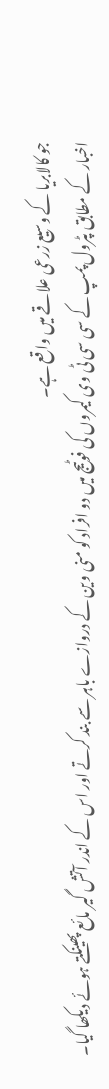جو کالابریا کے وسیع زرعی علاقے میں واقع ہے۔
اخبار کے مطابق پٹرول پمپ کے سی سی ٹی وی کیمروں کی فوٹیج میں دو افراد کو منی وین کے دروازے باہر سے بند کرتے اور اس کے اندر آتش گیر مائع پھینکتے ہوئے دیکھا گیا۔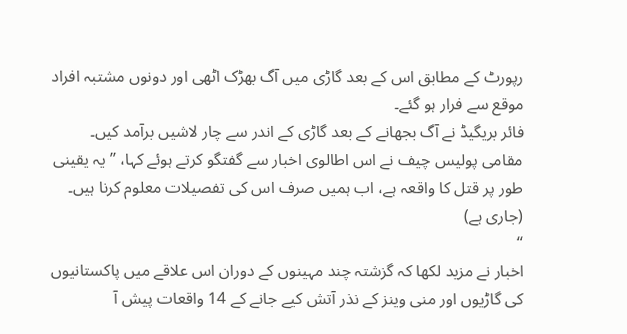رپورٹ کے مطابق اس کے بعد گاڑی میں آگ بھڑک اٹھی اور دونوں مشتبہ افراد موقع سے فرار ہو گئے۔
فائر بریگیڈ نے آگ بجھانے کے بعد گاڑی کے اندر سے چار لاشیں برآمد کیں۔
مقامی پولیس چیف نے اس اطالوی اخبار سے گفتگو کرتے ہوئے کہا، ’’یہ یقینی طور پر قتل کا واقعہ ہے، اب ہمیں صرف اس کی تفصیلات معلوم کرنا ہیں۔
(جاری ہے)
‘‘
اخبار نے مزید لکھا کہ گزشتہ چند مہینوں کے دوران اس علاقے میں پاکستانیوں کی گاڑیوں اور منی وینز کے نذر آتش کیے جانے کے 14 واقعات پیش آ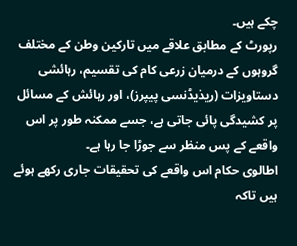چکے ہیں۔
رپورٹ کے مطابق علاقے میں تارکین وطن کے مختلف گروہوں کے درمیان زرعی کام کی تقسیم، رہائشی دستاویزات (ریذیڈنسی پیپرز)، اور رہائش کے مسائل پر کشیدگی پائی جاتی ہے، جسے ممکنہ طور پر اس واقعے کے پس منظر سے جوڑا جا رہا ہے۔
اطالوی حکام اس واقعے کی تحقیقات جاری رکھے ہوئے ہیں تاکہ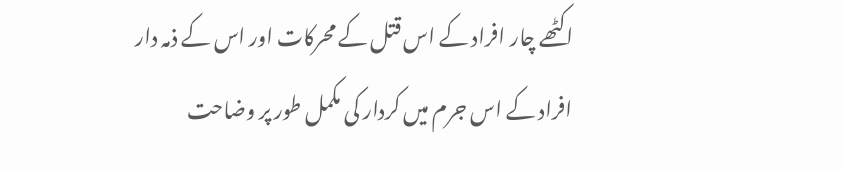اکٹھے چار افراد کے اس قتل کے محرکات اور اس کے ذمہ دار افراد کے اس جرم میں کردار کی مکمل طور پر وضاحت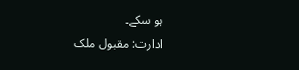ہو سکے۔
ادارت: مقبول ملک